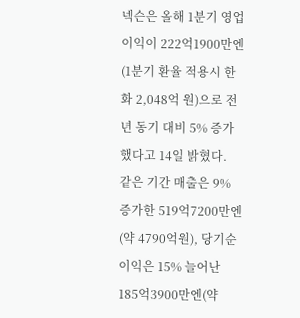넥슨은 올해 1분기 영업이익이 222억1900만엔(1분기 환율 적용시 한화 2,048억 원)으로 전년 동기 대비 5% 증가했다고 14일 밝혔다.
같은 기간 매출은 9% 증가한 519억7200만엔(약 4790억원), 당기순이익은 15% 늘어난 185억3900만엔(약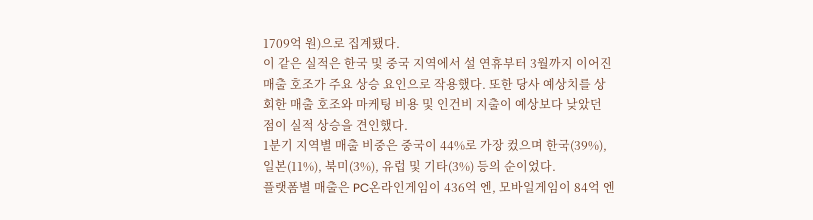1709억 원)으로 집계됐다.
이 같은 실적은 한국 및 중국 지역에서 설 연휴부터 3월까지 이어진 매출 호조가 주요 상승 요인으로 작용했다. 또한 당사 예상치를 상회한 매출 호조와 마케팅 비용 및 인건비 지출이 예상보다 낮았던 점이 실적 상승을 견인했다.
1분기 지역별 매출 비중은 중국이 44%로 가장 컸으며 한국(39%), 일본(11%), 북미(3%), 유럽 및 기타(3%) 등의 순이었다.
플랫폼별 매출은 PC온라인게임이 436억 엔, 모바일게임이 84억 엔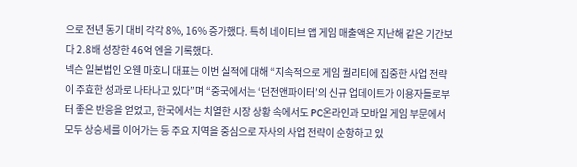으로 전년 동기 대비 각각 8%, 16% 증가했다. 특히 네이티브 앱 게임 매출액은 지난해 같은 기간보다 2.8배 성장한 46억 엔을 기록했다.
넥슨 일본법인 오웬 마호니 대표는 이번 실적에 대해 “지속적으로 게임 퀄리티에 집중한 사업 전략이 주효한 성과로 나타나고 있다”며 “중국에서는 ‘던전앤파이터’의 신규 업데이트가 이용자들로부터 좋은 반응을 얻었고, 한국에서는 치열한 시장 상황 속에서도 PC온라인과 모바일 게임 부문에서 모두 상승세를 이어가는 등 주요 지역을 중심으로 자사의 사업 전략이 순항하고 있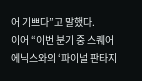어 기쁘다”고 말했다.
이어 “이번 분기 중 스퀘어에닉스와의 ‘파이널 판타지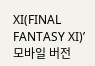XI(FINAL FANTASY XI)’ 모바일 버전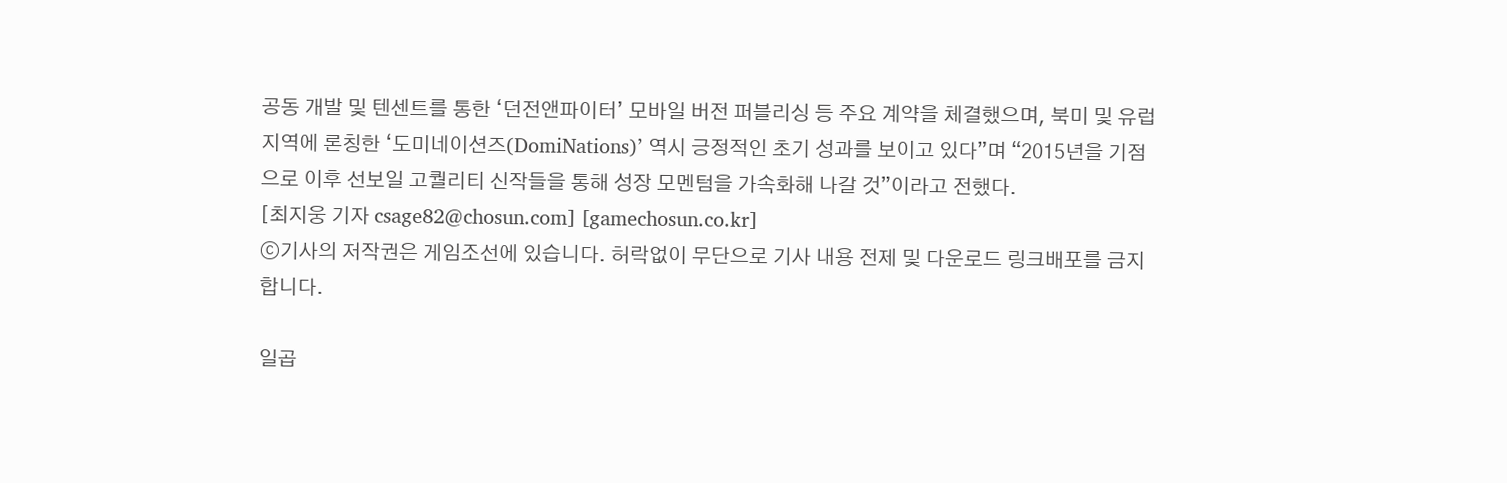공동 개발 및 텐센트를 통한 ‘던전앤파이터’ 모바일 버전 퍼블리싱 등 주요 계약을 체결했으며, 북미 및 유럽 지역에 론칭한 ‘도미네이션즈(DomiNations)’ 역시 긍정적인 초기 성과를 보이고 있다”며 “2015년을 기점으로 이후 선보일 고퀄리티 신작들을 통해 성장 모멘텀을 가속화해 나갈 것”이라고 전했다.
[최지웅 기자 csage82@chosun.com] [gamechosun.co.kr]
ⓒ기사의 저작권은 게임조선에 있습니다. 허락없이 무단으로 기사 내용 전제 및 다운로드 링크배포를 금지합니다.

일곱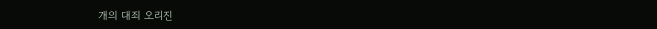개의 대죄 오리진